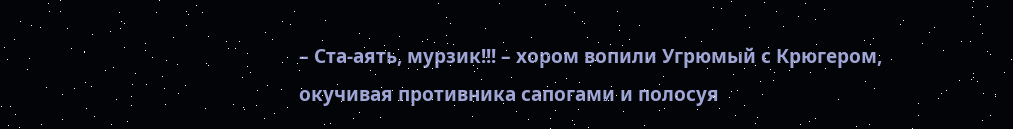– Ста-аять, мурзик!!! – хором вопили Угрюмый с Крюгером, окучивая противника сапогами и полосуя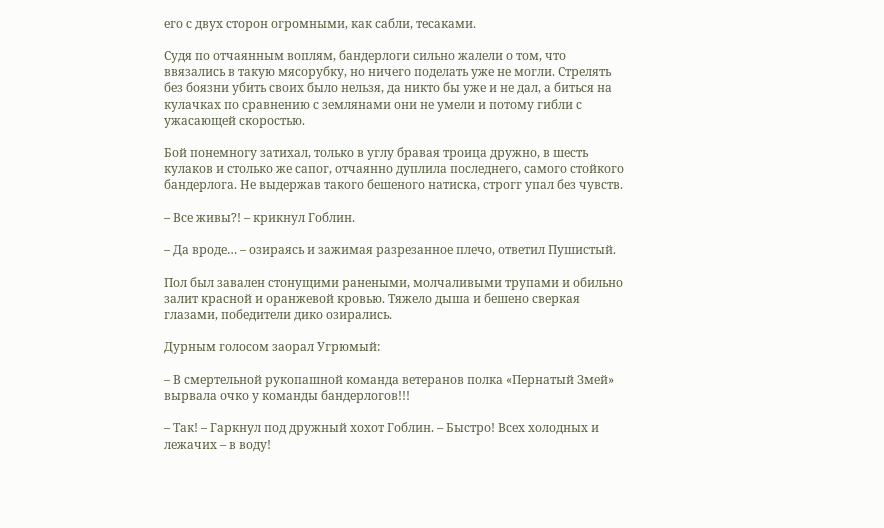его с двух сторон огромными, как сабли, тесаками.

Судя по отчаянным воплям, бандерлоги сильно жалели о том, что ввязались в такую мясорубку, но ничего поделать уже не могли. Стрелять без боязни убить своих было нельзя, да никто бы уже и не дал, а биться на кулачках по сравнению с землянами они не умели и потому гибли с ужасающей скоростью.

Бой понемногу затихал, только в углу бравая троица дружно, в шесть кулаков и столько же сапог, отчаянно дуплила последнего, самого стойкого бандерлога. Не выдержав такого бешеного натиска, строгг упал без чувств.

– Все живы?! – крикнул Гоблин.

– Да вроде… – озираясь и зажимая разрезанное плечо, ответил Пушистый.

Пол был завален стонущими ранеными, молчаливыми трупами и обильно залит красной и оранжевой кровью. Тяжело дыша и бешено сверкая глазами, победители дико озирались.

Дурным голосом заорал Угрюмый:

– В смертельной рукопашной команда ветеранов полка «Пернатый Змей» вырвала очко у команды бандерлогов!!!

– Так! – Гаркнул под дружный хохот Гоблин. – Быстро! Всех холодных и лежачих – в воду!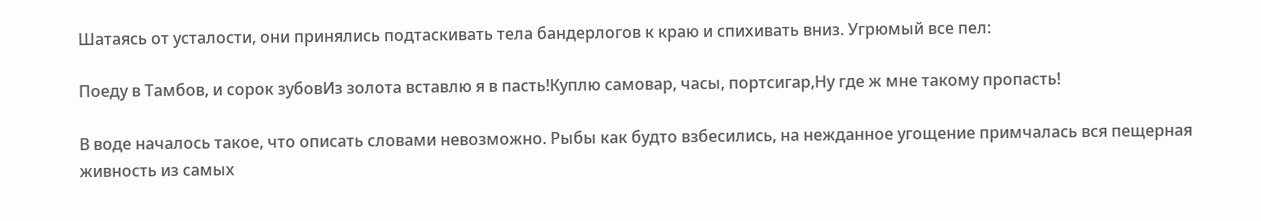Шатаясь от усталости, они принялись подтаскивать тела бандерлогов к краю и спихивать вниз. Угрюмый все пел:

Поеду в Тамбов, и сорок зубовИз золота вставлю я в пасть!Куплю самовар, часы, портсигар,Ну где ж мне такому пропасть!

В воде началось такое, что описать словами невозможно. Рыбы как будто взбесились, на нежданное угощение примчалась вся пещерная живность из самых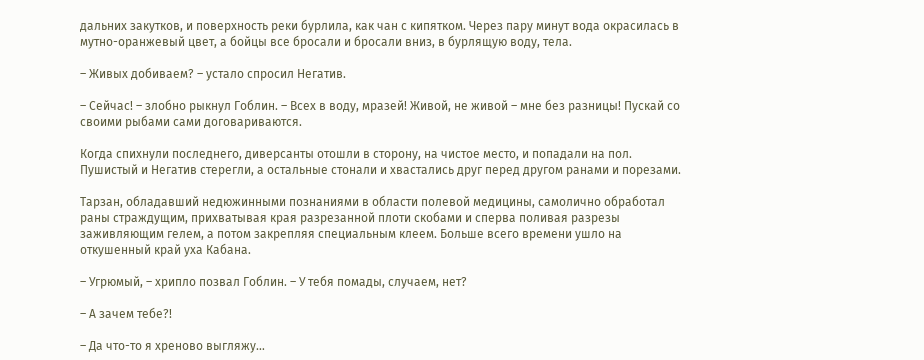дальних закутков, и поверхность реки бурлила, как чан с кипятком. Через пару минут вода окрасилась в мутно-оранжевый цвет, а бойцы все бросали и бросали вниз, в бурлящую воду, тела.

– Живых добиваем? – устало спросил Негатив.

– Сейчас! – злобно рыкнул Гоблин. – Всех в воду, мразей! Живой, не живой – мне без разницы! Пускай со своими рыбами сами договариваются.

Когда спихнули последнего, диверсанты отошли в сторону, на чистое место, и попадали на пол. Пушистый и Негатив стерегли, а остальные стонали и хвастались друг перед другом ранами и порезами.

Тарзан, обладавший недюжинными познаниями в области полевой медицины, самолично обработал раны страждущим, прихватывая края разрезанной плоти скобами и сперва поливая разрезы заживляющим гелем, а потом закрепляя специальным клеем. Больше всего времени ушло на откушенный край уха Кабана.

– Угрюмый, – хрипло позвал Гоблин. – У тебя помады, случаем, нет?

– А зачем тебе?!

– Да что-то я хреново выгляжу…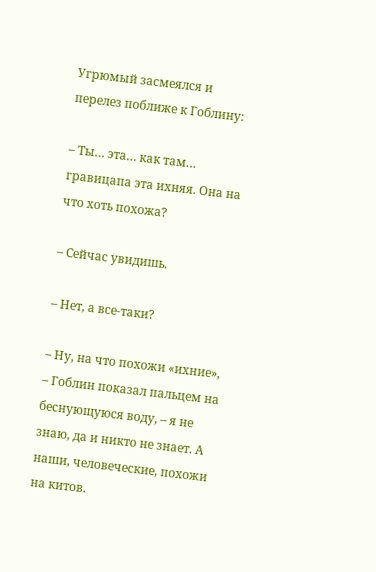Угрюмый засмеялся и перелез поближе к Гоблину:

– Ты… эта… как там… гравицапа эта ихняя. Она на что хоть похожа?

– Сейчас увидишь.

– Нет, а все-таки?

– Ну, на что похожи «ихние», – Гоблин показал пальцем на беснующуюся воду, – я не знаю, да и никто не знает. А наши, человеческие, похожи на китов.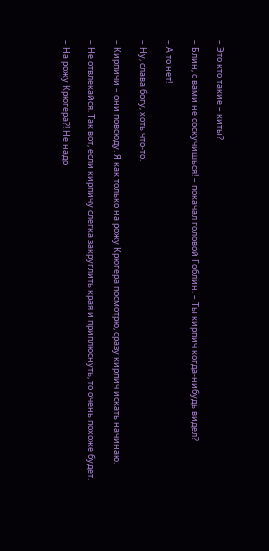– Это кто такие – киты?

– Блин, с вами не соскучишься! – покачал головой Гоблин. – Ты кирпич когда-нибудь видел?

– А то нет!

– Ну, слава богу, хоть что-то.

– Кирпичи – они повсюду. Я как только на рожу Крюгера посмотрю, сразу кирпич искать начинаю.

– Не отвлекайся. Так вот, если кирпичу слегка закруглить края и приплюснуть, то очень похоже будет.

– На рожу Крюгера?! Не надо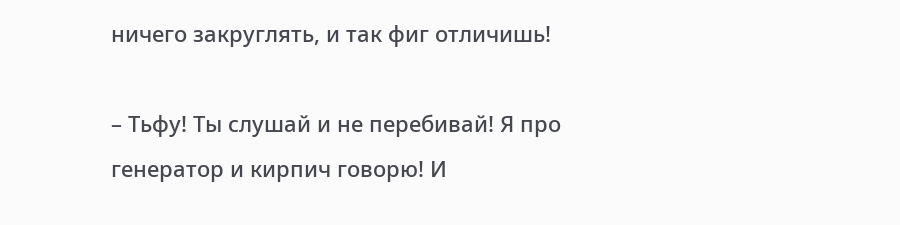ничего закруглять, и так фиг отличишь!

– Тьфу! Ты слушай и не перебивай! Я про генератор и кирпич говорю! И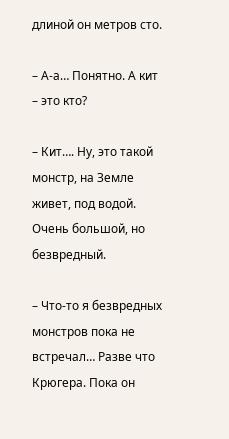длиной он метров сто.

– А-а… Понятно. А кит – это кто?

– Кит…. Ну, это такой монстр, на Земле живет, под водой. Очень большой, но безвредный.

– Что-то я безвредных монстров пока не встречал… Разве что Крюгера. Пока он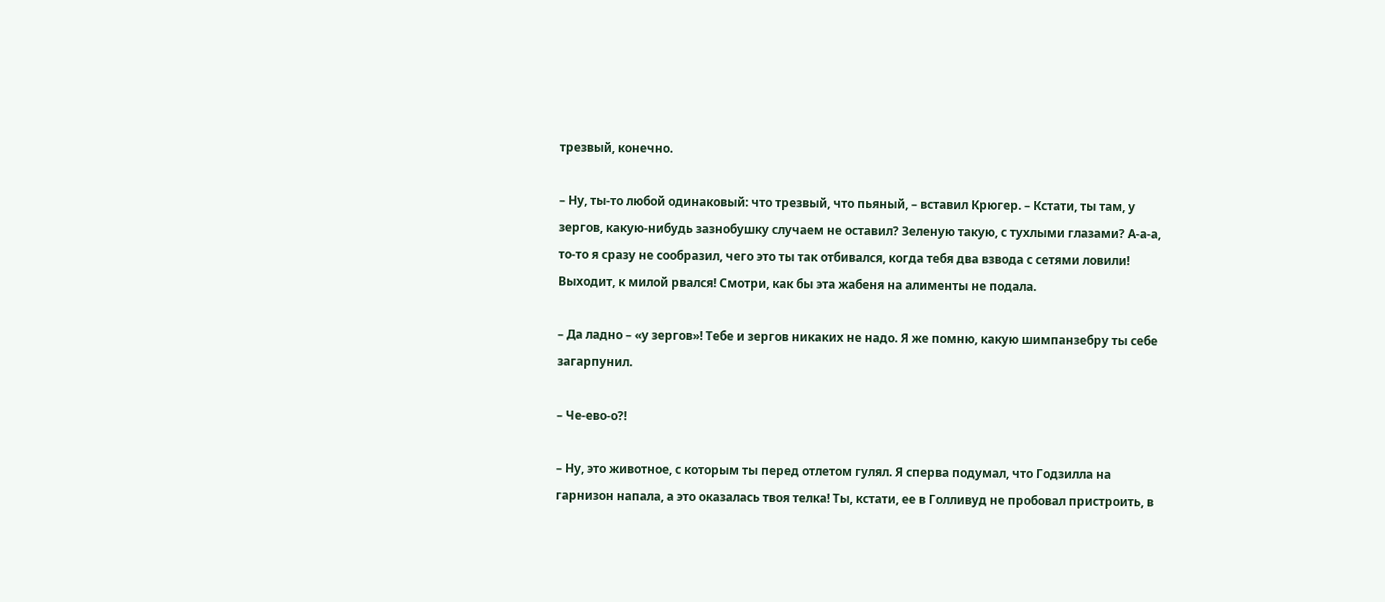трезвый, конечно.

– Ну, ты-то любой одинаковый: что трезвый, что пьяный, – вставил Крюгер. – Кстати, ты там, у зергов, какую-нибудь зазнобушку случаем не оставил? Зеленую такую, с тухлыми глазами? А-а-а, то-то я сразу не сообразил, чего это ты так отбивался, когда тебя два взвода с сетями ловили! Выходит, к милой рвался! Смотри, как бы эта жабеня на алименты не подала.

– Да ладно – «у зергов»! Тебе и зергов никаких не надо. Я же помню, какую шимпанзебру ты себе загарпунил.

– Че-ево-о?!

– Ну, это животное, с которым ты перед отлетом гулял. Я сперва подумал, что Годзилла на гарнизон напала, а это оказалась твоя телка! Ты, кстати, ее в Голливуд не пробовал пристроить, в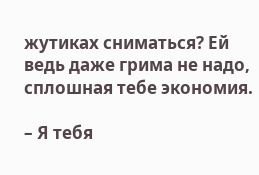жутиках сниматься? Ей ведь даже грима не надо, сплошная тебе экономия.

– Я тебя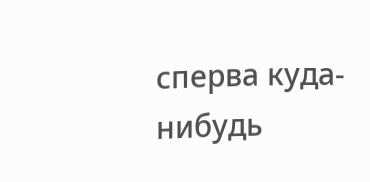сперва куда-нибудь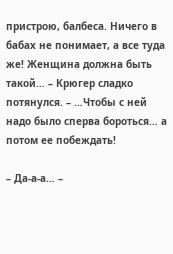пристрою, балбеса. Ничего в бабах не понимает, а все туда же! Женщина должна быть такой… – Крюгер сладко потянулся. – …Чтобы с ней надо было сперва бороться… а потом ее побеждать!

– Да-а-а… –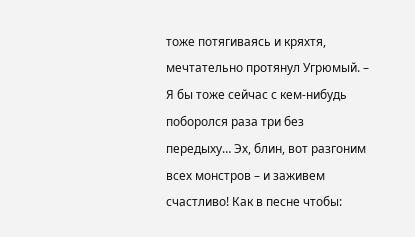тоже потягиваясь и кряхтя, мечтательно протянул Угрюмый. – Я бы тоже сейчас с кем-нибудь поборолся раза три без передыху… Эх, блин, вот разгоним всех монстров – и заживем счастливо! Как в песне чтобы: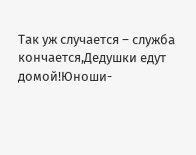Так уж случается – служба кончается,Дедушки едут домой!Юноши-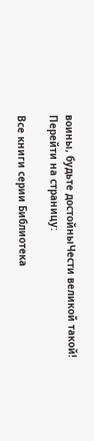воины, будьте достойныЧести великой такой!
Перейти на страницу:

Все книги серии Библиотека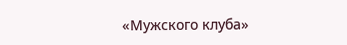«Мужского клуба»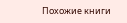Похожие книги